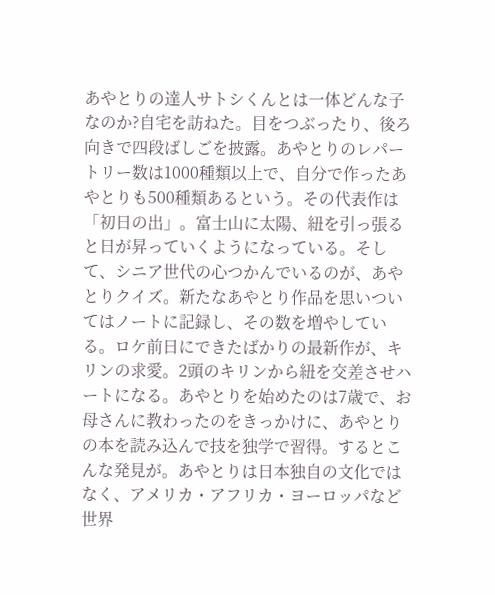あやとりの達人サトシくんとは一体どんな子なのか?自宅を訪ねた。目をつぶったり、後ろ向きで四段ばしごを披露。あやとりのレパートリー数は1000種類以上で、自分で作ったあやとりも500種類あるという。その代表作は「初日の出」。富士山に太陽、紐を引っ張ると日が昇っていくようになっている。そして、シニア世代の心つかんでいるのが、あやとりクイズ。新たなあやとり作品を思いついてはノートに記録し、その数を増やしている。ロケ前日にできたばかりの最新作が、キリンの求愛。2頭のキリンから紐を交差させハートになる。あやとりを始めたのは7歳で、お母さんに教わったのをきっかけに、あやとりの本を読み込んで技を独学で習得。するとこんな発見が。あやとりは日本独自の文化ではなく、アメリカ・アフリカ・ヨーロッパなど世界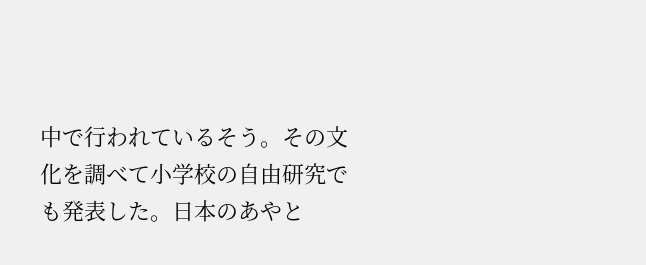中で行われているそう。その文化を調べて小学校の自由研究でも発表した。日本のあやと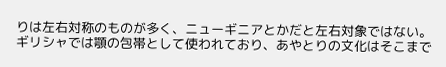りは左右対称のものが多く、ニューギニアとかだと左右対象ではない。ギリシャでは顎の包帯として使われており、あやとりの文化はそこまで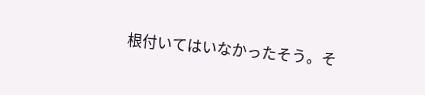根付いてはいなかったそう。そ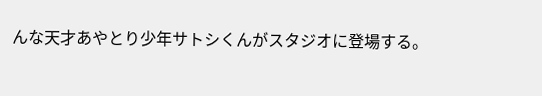んな天才あやとり少年サトシくんがスタジオに登場する。